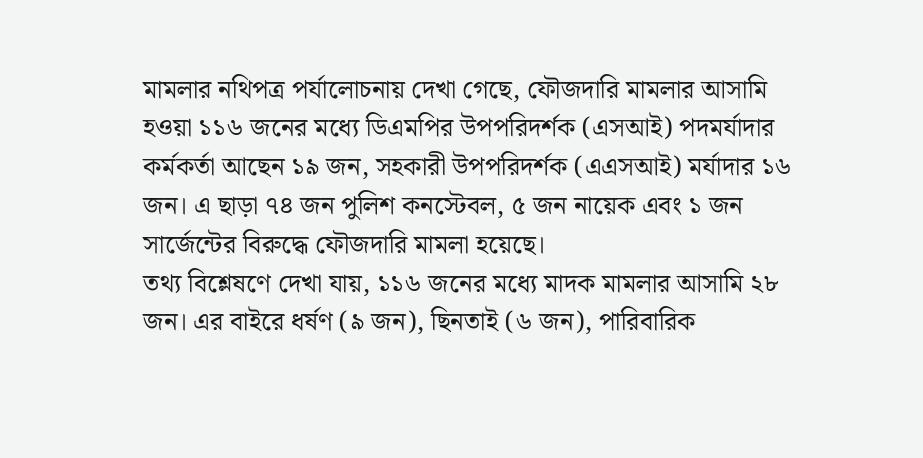মামলার নথিপত্র পর্যালোচনায় দেখা গেছে, ফৌজদারি মামলার আসামি হওয়া ১১৬ জনের মধ্যে ডিএমপির উপপরিদর্শক (এসআই) পদমর্যাদার কর্মকর্তা আছেন ১৯ জন, সহকারী উপপরিদর্শক (এএসআই) মর্যাদার ১৬ জন। এ ছাড়া ৭৪ জন পুলিশ কনস্টেবল, ৫ জন নায়েক এবং ১ জন সার্জেন্টের বিরুদ্ধে ফৌজদারি মামলা হয়েছে।
তথ্য বিশ্লেষণে দেখা যায়, ১১৬ জনের মধ্যে মাদক মামলার আসামি ২৮ জন। এর বাইরে ধর্ষণ (৯ জন), ছিনতাই (৬ জন), পারিবারিক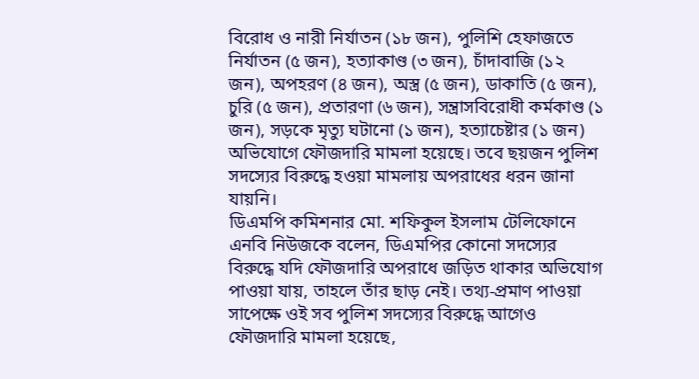বিরোধ ও নারী নির্যাতন (১৮ জন), পুলিশি হেফাজতে নির্যাতন (৫ জন), হত্যাকাণ্ড (৩ জন), চাঁদাবাজি (১২ জন), অপহরণ (৪ জন), অস্ত্র (৫ জন), ডাকাতি (৫ জন), চুরি (৫ জন), প্রতারণা (৬ জন), সন্ত্রাসবিরোধী কর্মকাণ্ড (১ জন), সড়কে মৃত্যু ঘটানো (১ জন), হত্যাচেষ্টার (১ জন) অভিযোগে ফৌজদারি মামলা হয়েছে। তবে ছয়জন পুলিশ সদস্যের বিরুদ্ধে হওয়া মামলায় অপরাধের ধরন জানা যায়নি।
ডিএমপি কমিশনার মো. শফিকুল ইসলাম টেলিফোনে এনবি নিউজকে বলেন, ডিএমপির কোনো সদস্যের বিরুদ্ধে যদি ফৌজদারি অপরাধে জড়িত থাকার অভিযোগ পাওয়া যায়, তাহলে তাঁর ছাড় নেই। তথ্য-প্রমাণ পাওয়া সাপেক্ষে ওই সব পুলিশ সদস্যের বিরুদ্ধে আগেও ফৌজদারি মামলা হয়েছে,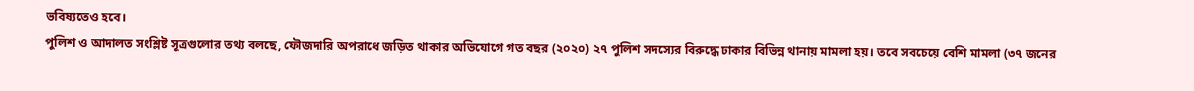ভবিষ্যতেও হবে।
পুলিশ ও আদালত সংশ্লিষ্ট সূত্রগুলোর তথ্য বলছে, ফৌজদারি অপরাধে জড়িত থাকার অভিযোগে গত বছর (২০২০) ২৭ পুলিশ সদস্যের বিরুদ্ধে ঢাকার বিভিন্ন থানায় মামলা হয়। তবে সবচেয়ে বেশি মামলা (৩৭ জনের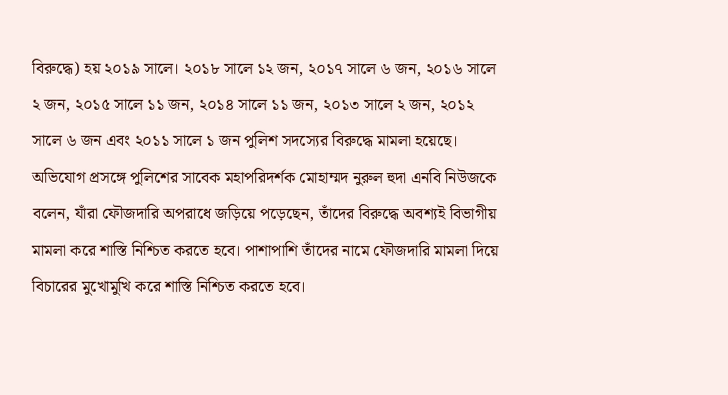বিরুদ্ধে) হয় ২০১৯ সালে। ২০১৮ সালে ১২ জন, ২০১৭ সালে ৬ জন, ২০১৬ সালে ২ জন, ২০১৫ সালে ১১ জন, ২০১৪ সালে ১১ জন, ২০১৩ সালে ২ জন, ২০১২ সালে ৬ জন এবং ২০১১ সালে ১ জন পুলিশ সদস্যের বিরুদ্ধে মামলা হয়েছে।
অভিযোগ প্রসঙ্গে পুলিশের সাবেক মহাপরিদর্শক মোহাম্মদ নুরুল হুদা এনবি নিউজকে বলেন, যাঁরা ফৌজদারি অপরাধে জড়িয়ে পড়েছেন, তাঁদের বিরুদ্ধে অবশ্যই বিভাগীয় মামলা করে শাস্তি নিশ্চিত করতে হবে। পাশাপাশি তাঁদের নামে ফৌজদারি মামলা দিয়ে বিচারের মুখোমুখি করে শাস্তি নিশ্চিত করতে হবে।